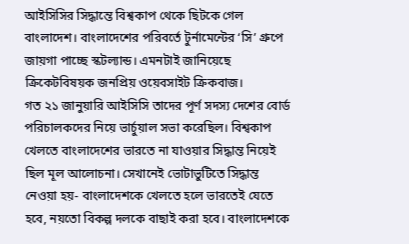আইসিসির সিদ্ধান্তে বিশ্বকাপ থেকে ছিটকে গেল বাংলাদেশ। বাংলাদেশের পরিবর্তে টুর্নামেন্টের ‘সি’ গ্রুপে জায়গা পাচ্ছে স্কটল্যান্ড। এমনটাই জানিয়েছে ক্রিকেটবিষয়ক জনপ্রিয় ওয়েবসাইট ক্রিকবাজ।
গত ২১ জানুয়ারি আইসিসি তাদের পূর্ণ সদস্য দেশের বোর্ড পরিচালকদের নিয়ে ভার্চুয়াল সভা করেছিল। বিশ্বকাপ খেলতে বাংলাদেশের ভারতে না যাওয়ার সিদ্ধান্ত নিয়েই ছিল মূল আলোচনা। সেখানেই ভোটাভুটিতে সিদ্ধান্ত নেওয়া হয়- বাংলাদেশকে খেলতে হলে ভারতেই যেতে হবে, নয়তো বিকল্প দলকে বাছাই করা হবে। বাংলাদেশকে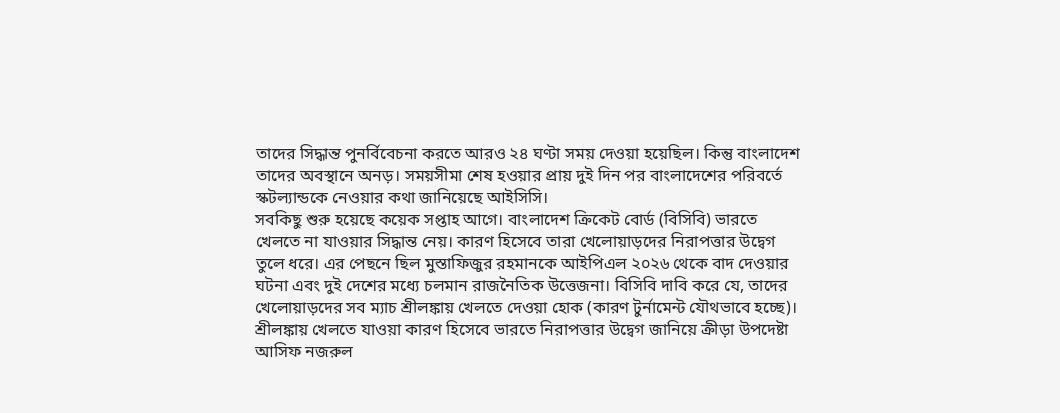তাদের সিদ্ধান্ত পুনর্বিবেচনা করতে আরও ২৪ ঘণ্টা সময় দেওয়া হয়েছিল। কিন্তু বাংলাদেশ তাদের অবস্থানে অনড়। সময়সীমা শেষ হওয়ার প্রায় দুই দিন পর বাংলাদেশের পরিবর্তে স্কটল্যান্ডকে নেওয়ার কথা জানিয়েছে আইসিসি।
সবকিছু শুরু হয়েছে কয়েক সপ্তাহ আগে। বাংলাদেশ ক্রিকেট বোর্ড (বিসিবি) ভারতে খেলতে না যাওয়ার সিদ্ধান্ত নেয়। কারণ হিসেবে তারা খেলোয়াড়দের নিরাপত্তার উদ্বেগ তুলে ধরে। এর পেছনে ছিল মুস্তাফিজুর রহমানকে আইপিএল ২০২৬ থেকে বাদ দেওয়ার ঘটনা এবং দুই দেশের মধ্যে চলমান রাজনৈতিক উত্তেজনা। বিসিবি দাবি করে যে, তাদের খেলোয়াড়দের সব ম্যাচ শ্রীলঙ্কায় খেলতে দেওয়া হোক (কারণ টুর্নামেন্ট যৌথভাবে হচ্ছে)।
শ্রীলঙ্কায় খেলতে যাওয়া কারণ হিসেবে ভারতে নিরাপত্তার উদ্বেগ জানিয়ে ক্রীড়া উপদেষ্টা আসিফ নজরুল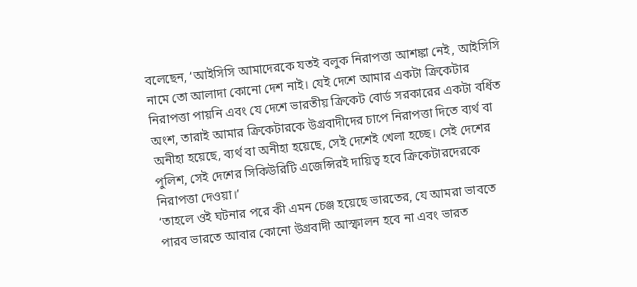বলেছেন, ‘আইসিসি আমাদেরকে যতই বলুক নিরাপত্তা আশঙ্কা নেই, আইসিসি নামে তো আলাদা কোনো দেশ নাই। যেই দেশে আমার একটা ক্রিকেটার নিরাপত্তা পায়নি এবং যে দেশে ভারতীয় ক্রিকেট বোর্ড সরকারের একটা বর্ধিত অংশ, তারাই আমার ক্রিকেটারকে উগ্রবাদীদের চাপে নিরাপত্তা দিতে ব্যর্থ বা অনীহা হয়েছে, ব্যর্থ বা অনীহা হয়েছে, সেই দেশেই খেলা হচ্ছে। সেই দেশের পুলিশ, সেই দেশের সিকিউরিটি এজেন্সিরই দায়িত্ব হবে ক্রিকেটারদেরকে নিরাপত্তা দেওয়া।’
‘তাহলে ওই ঘটনার পরে কী এমন চেঞ্জ হয়েছে ভারতের, যে আমরা ভাবতে পারব ভারতে আবার কোনো উগ্রবাদী আস্ফালন হবে না এবং ভারত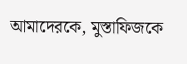আমাদেরকে, মুস্তাফিজকে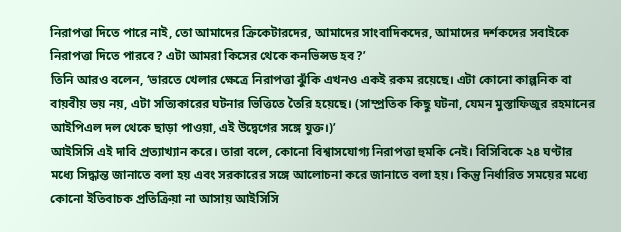নিরাপত্তা দিতে পারে নাই, তো আমাদের ক্রিকেটারদের, আমাদের সাংবাদিকদের, আমাদের দর্শকদের সবাইকে নিরাপত্তা দিতে পারবে? এটা আমরা কিসের থেকে কনভিন্সড হব?’
তিনি আরও বলেন, ‘ভারতে খেলার ক্ষেত্রে নিরাপত্তা ঝুঁকি এখনও একই রকম রয়েছে। এটা কোনো কাল্পনিক বা বায়বীয় ভয় নয়, এটা সত্যিকারের ঘটনার ভিত্তিতে তৈরি হয়েছে। (সাম্প্রতিক কিছু ঘটনা, যেমন মুস্তাফিজুর রহমানের আইপিএল দল থেকে ছাড়া পাওয়া, এই উদ্বেগের সঙ্গে যুক্ত।)’
আইসিসি এই দাবি প্রত্যাখ্যান করে। তারা বলে, কোনো বিশ্বাসযোগ্য নিরাপত্তা হুমকি নেই। বিসিবিকে ২৪ ঘণ্টার মধ্যে সিদ্ধান্ত জানাতে বলা হয় এবং সরকারের সঙ্গে আলোচনা করে জানাতে বলা হয়। কিন্তু নির্ধারিত সময়ের মধ্যে কোনো ইতিবাচক প্রতিক্রিয়া না আসায় আইসিসি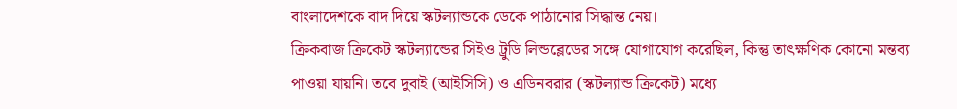বাংলাদেশকে বাদ দিয়ে স্কটল্যান্ডকে ডেকে পাঠানোর সিদ্ধান্ত নেয়।
ক্রিকবাজ ক্রিকেট স্কটল্যান্ডের সিইও ট্রুডি লিন্ডব্লেডের সঙ্গে যোগাযোগ করেছিল, কিন্তু তাৎক্ষণিক কোনো মন্তব্য পাওয়া যায়নি। তবে দুবাই (আইসিসি) ও এডিনবরার (স্কটল্যান্ড ক্রিকেট) মধ্যে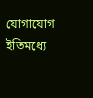যোগাযোগ ইতিমধ্যে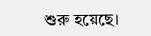শুরু হয়েছে।